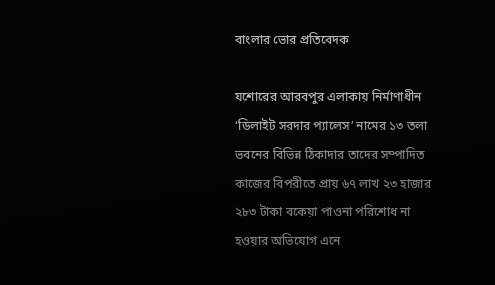বাংলার ভোর প্রতিবেদক

যশোরের আরবপুর এলাকায় নির্মাণাধীন ‘ডিলাইট সরদার প্যালেস’ নামের ১৩ তলা ভবনের বিভিন্ন ঠিকাদার তাদের সম্পাদিত কাজের বিপরীতে প্রায় ৬৭ লাখ ২৩ হাজার ২৮৩ টাকা বকেয়া পাওনা পরিশোধ না হওয়ার অভিযোগ এনে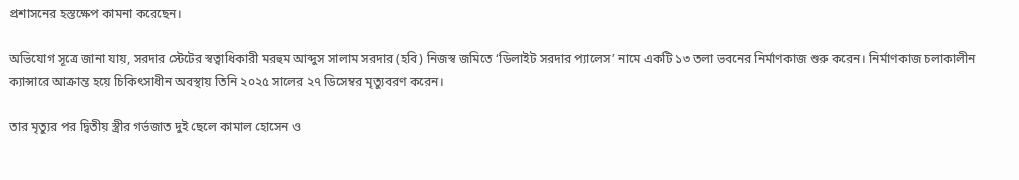প্রশাসনের হস্তক্ষেপ কামনা করেছেন।

অভিযোগ সূত্রে জানা যায়, সরদার স্টেটের স্বত্বাধিকারী মরহুম আব্দুস সালাম সরদার (হবি) নিজস্ব জমিতে ‘ডিলাইট সরদার প্যালেস’ নামে একটি ১৩ তলা ভবনের নির্মাণকাজ শুরু করেন। নির্মাণকাজ চলাকালীন ক্যান্সারে আক্রান্ত হয়ে চিকিৎসাধীন অবস্থায় তিনি ২০২৫ সালের ২৭ ডিসেম্বর মৃত্যুবরণ করেন।

তার মৃত্যুর পর দ্বিতীয় স্ত্রীর গর্ভজাত দুই ছেলে কামাল হোসেন ও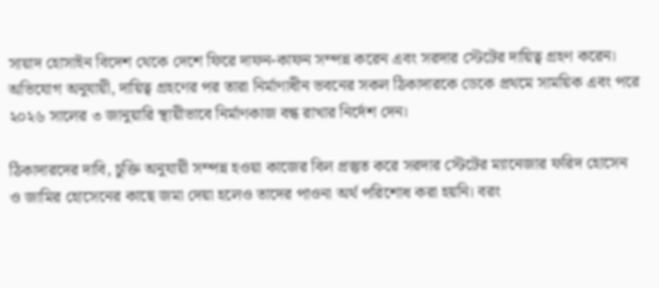সায়াদ হোসাইন বিদেশ থেকে দেশে ফিরে দাফন-কাফন সম্পন্ন করেন এবং সরদার স্টেটের দায়িত্ব গ্রহণ করেন। অভিযোগ অনুযায়ী, দায়িত্ব গ্রহণের পর তারা নির্মাণাধীন ভবনের সকল ঠিকাদারকে ডেকে প্রথমে সাময়িক এবং পরে ২০২৬ সালের ৩ জানুয়ারি স্থায়ীভাবে নির্মাণকাজ বন্ধ রাখার নির্দেশ দেন।

ঠিকাদারদের দাবি, চুক্তি অনুযায়ী সম্পন্ন হওয়া কাজের বিল প্রস্তুত করে সরদার স্টেটের ম্যানেজার ফরিদ হোসেন ও জামির হোসেনের কাছে জমা দেয়া হলেও তাদের পাওনা অর্থ পরিশোধ করা হয়নি। বরং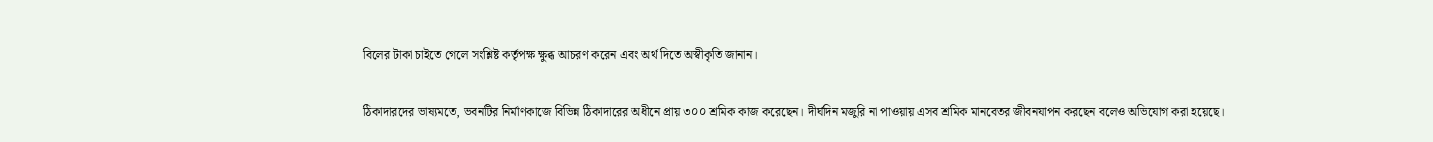বিলের টাকা চাইতে গেলে সংশ্লিষ্ট কর্তৃপক্ষ ক্ষুব্ধ আচরণ করেন এবং অর্থ দিতে অস্বীকৃতি জানান।

ঠিকাদারদের ভাষ্যমতে, ভবনটির নির্মাণকাজে বিভিন্ন ঠিকাদারের অধীনে প্রায় ৩০০ শ্রমিক কাজ করেছেন। দীর্ঘদিন মজুরি না পাওয়ায় এসব শ্রমিক মানবেতর জীবনযাপন করছেন বলেও অভিযোগ করা হয়েছে।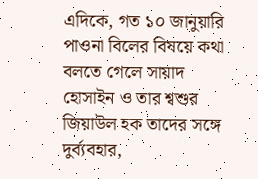এদিকে, গত ১০ জানুয়ারি পাওনা বিলের বিষয়ে কথা বলতে গেলে সায়াদ হোসাইন ও তার শ্বশুর জিয়াউল হক তাদের সঙ্গে দুর্ব্যবহার,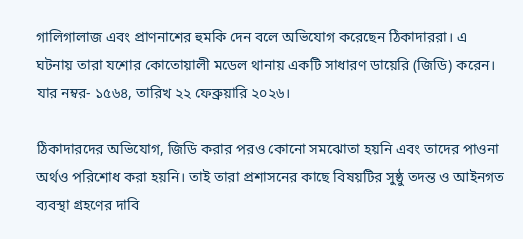গালিগালাজ এবং প্রাণনাশের হুমকি দেন বলে অভিযোগ করেছেন ঠিকাদাররা। এ ঘটনায় তারা যশোর কোতোয়ালী মডেল থানায় একটি সাধারণ ডায়েরি (জিডি) করেন। যার নম্বর- ১৫৬৪, তারিখ ২২ ফেব্রুয়ারি ২০২৬।

ঠিকাদারদের অভিযোগ, জিডি করার পরও কোনো সমঝোতা হয়নি এবং তাদের পাওনা অর্থও পরিশোধ করা হয়নি। তাই তারা প্রশাসনের কাছে বিষয়টির সুষ্ঠু তদন্ত ও আইনগত ব্যবস্থা গ্রহণের দাবি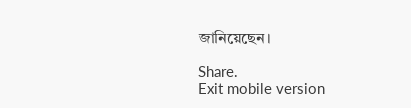জানিয়েছেন।

Share.
Exit mobile version